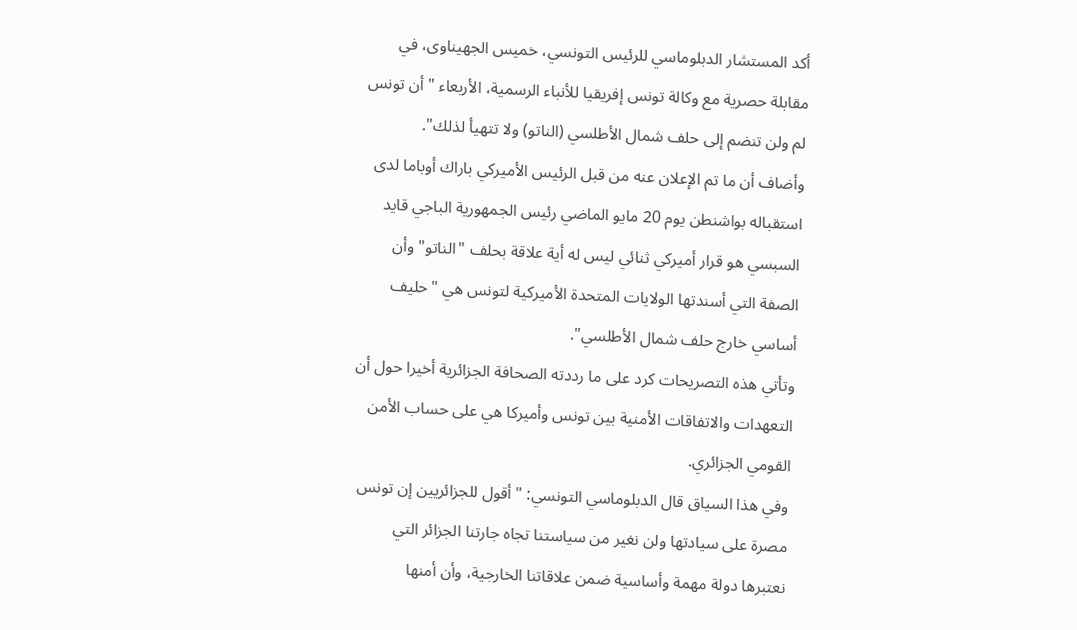أكد المستشار الدبلوماسي للرئيس التونسي، خميس الجهيناوى، في مقابلة حصرية مع وكالة تونس إفريقيا للأنباء الرسمية، الأربعاء "أن تونس لم ولن تنضم إلى حلف شمال الأطلسي (الناتو) ولا تتهيأ لذلك".
وأضاف أن ما تم الإعلان عنه من قبل الرئيس الأميركي باراك أوباما لدى استقباله بواشنطن يوم 20 مايو الماضي رئيس الجمهورية الباجي قايد السبسي هو قرار أميركي ثنائي ليس له أية علاقة بحلف "الناتو" وأن الصفة التي أسندتها الولايات المتحدة الأميركية لتونس هي "حليف أساسي خارج حلف شمال الأطلسي".
وتأتي هذه التصريحات كرد على ما رددته الصحافة الجزائرية أخيرا حول أن التعهدات والاتفاقات الأمنية بين تونس وأميركا هي على حساب الأمن القومي الجزائري.
وفي هذا السياق قال الدبلوماسي التونسي: "أقول للجزائريين إن تونس مصرة على سيادتها ولن نغير من سياستنا تجاه جارتنا الجزائر التي نعتبرها دولة مهمة وأساسية ضمن علاقاتنا الخارجية، وأن أمنها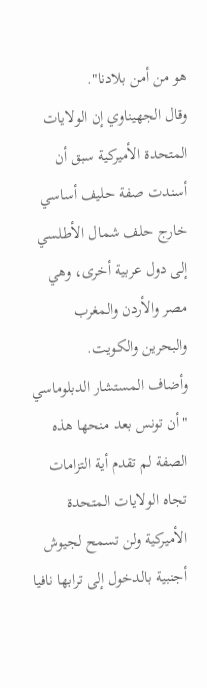هو من أمن بلادنا".
وقال الجهيناوي إن الولايات المتحدة الأميركية سبق أن أسندت صفة حليف أساسي خارج حلف شمال الأطلسي إلى دول عربية أخرى، وهي مصر والأردن والمغرب والبحرين والكويت.
وأضاف المستشار الدبلوماسي "أن تونس بعد منحها هذه الصفة لم تقدم أية التزامات تجاه الولايات المتحدة الأميركية ولن تسمح لجيوش أجنبية بالدخول إلى ترابها نافيا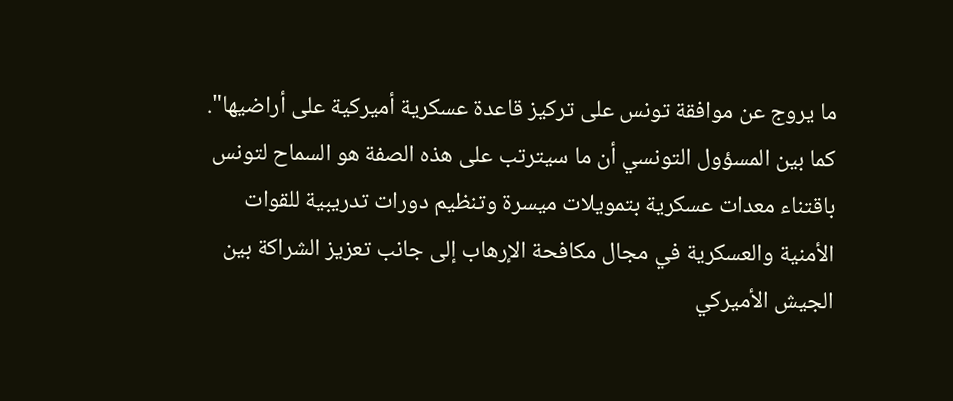ما يروج عن موافقة تونس على تركيز قاعدة عسكرية أميركية على أراضيها".
كما بين المسؤول التونسي أن ما سيترتب على هذه الصفة هو السماح لتونس باقتناء معدات عسكرية بتمويلات ميسرة وتنظيم دورات تدريبية للقوات الأمنية والعسكرية في مجال مكافحة الإرهاب إلى جانب تعزيز الشراكة بين الجيش الأميركي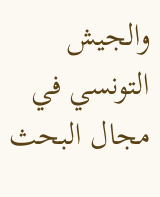والجيش التونسي في مجال البحث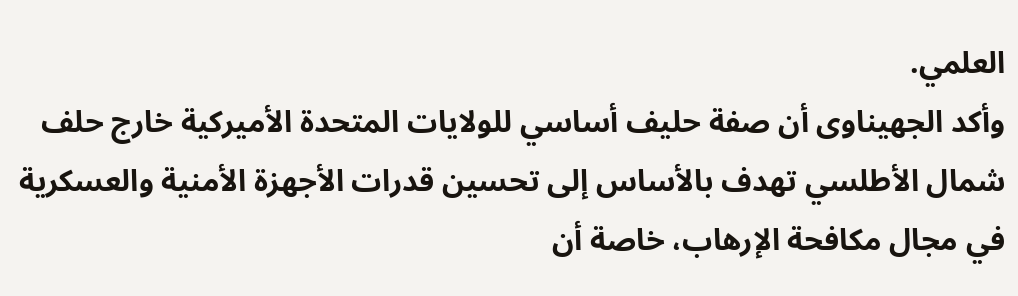العلمي.
وأكد الجهيناوى أن صفة حليف أساسي للولايات المتحدة الأميركية خارج حلف شمال الأطلسي تهدف بالأساس إلى تحسين قدرات الأجهزة الأمنية والعسكرية في مجال مكافحة الإرهاب، خاصة أن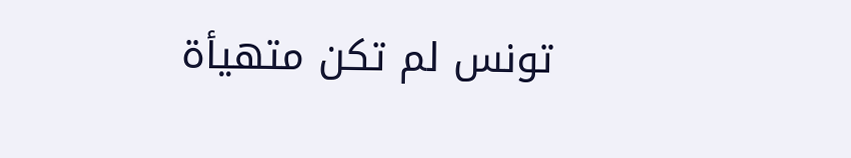تونس لم تكن متهيأة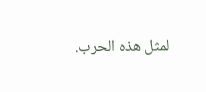لمثل هذه الحرب.